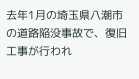去年1月の埼玉県八潮市の道路陥没事故で、復旧工事が行われ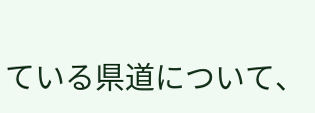ている県道について、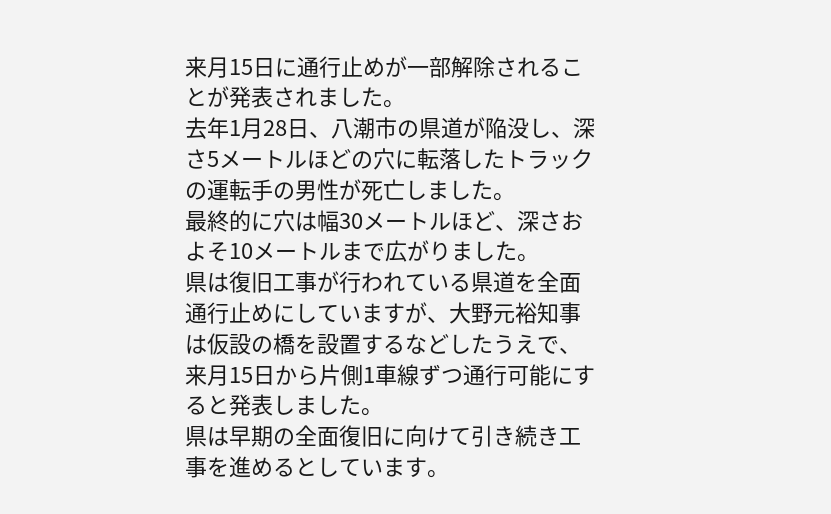来月15日に通行止めが一部解除されることが発表されました。
去年1月28日、八潮市の県道が陥没し、深さ5メートルほどの穴に転落したトラックの運転手の男性が死亡しました。
最終的に穴は幅30メートルほど、深さおよそ10メートルまで広がりました。
県は復旧工事が行われている県道を全面通行止めにしていますが、大野元裕知事は仮設の橋を設置するなどしたうえで、来月15日から片側1車線ずつ通行可能にすると発表しました。
県は早期の全面復旧に向けて引き続き工事を進めるとしています。